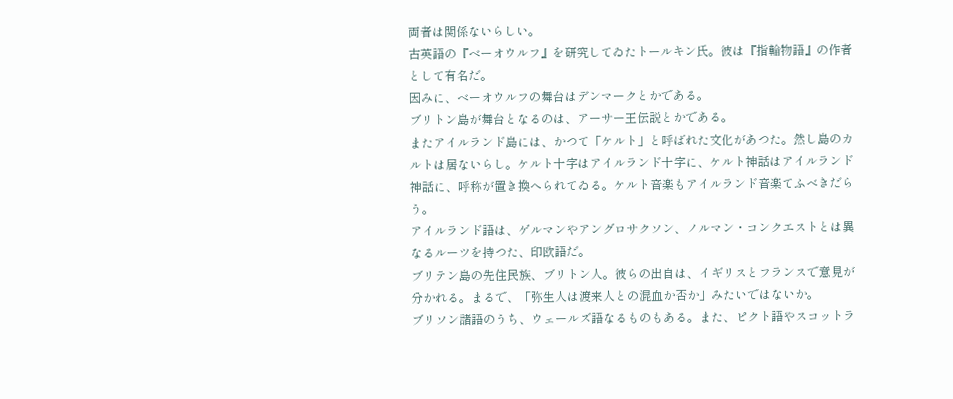両者は関係ないらしい。
古英語の『ベーオウルフ』を研究してゐたトールキン氏。彼は『指輪物語』の作者として有名だ。
因みに、ベーオウルフの舞台はデンマークとかである。
ブリトン島が舞台となるのは、アーサー王伝説とかである。
またアイルランド島には、かつて「ケルト」と呼ばれた文化があつた。然し島のカルトは居ないらし。ケルト十字はアイルランド十字に、ケルト神話はアイルランド神話に、呼称が置き換へられてゐる。ケルト音楽もアイルランド音楽てふべきだらう。
アイルランド語は、ゲルマンやアングロサクソン、ノルマン・コンクエストとは異なるルーツを持つた、印欧語だ。
ブリテン島の先住民族、ブリトン人。彼らの出自は、イギリスとフランスで意見が分かれる。まるで、「弥生人は渡来人との混血か否か」みたいではないか。
ブリソン諸語のうち、ウェールズ語なるものもある。また、ピクト語やスコットラ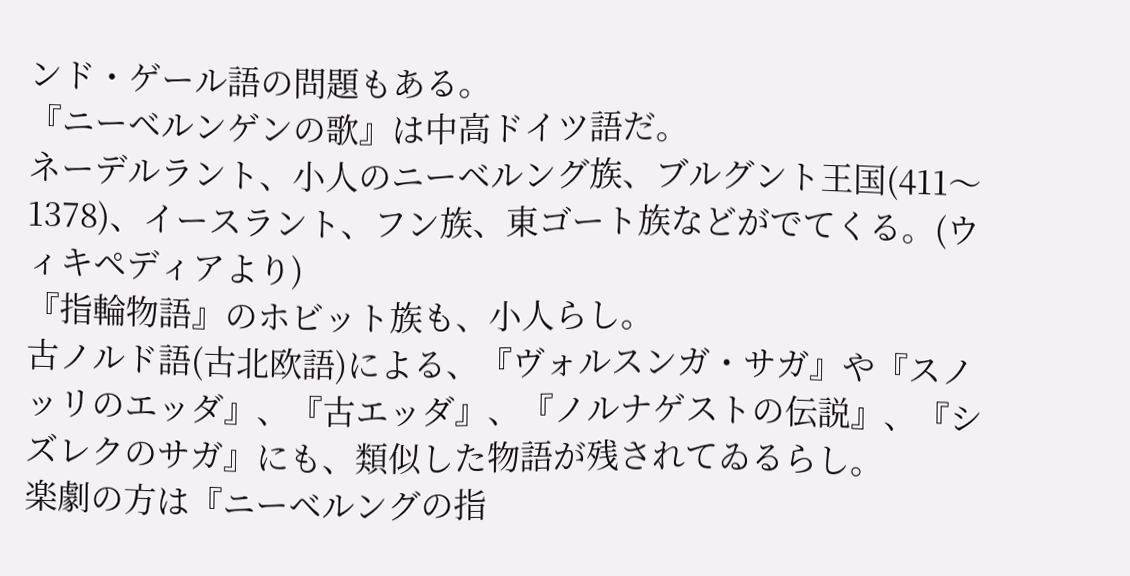ンド・ゲール語の問題もある。
『ニーベルンゲンの歌』は中高ドイツ語だ。
ネーデルラント、小人のニーベルング族、ブルグント王国(411〜1378)、イースラント、フン族、東ゴート族などがでてくる。(ウィキペディアより)
『指輪物語』のホビット族も、小人らし。
古ノルド語(古北欧語)による、『ヴォルスンガ・サガ』や『スノッリのエッダ』、『古エッダ』、『ノルナゲストの伝説』、『シズレクのサガ』にも、類似した物語が残されてゐるらし。
楽劇の方は『ニーベルングの指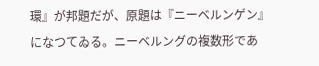環』が邦題だが、原題は『ニーベルンゲン』になつてゐる。ニーベルングの複数形であ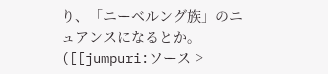り、「ニーベルング族」のニュアンスになるとか。([[jumpuri:ソース >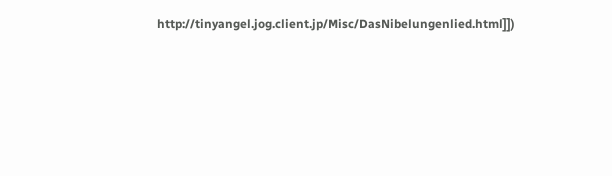http://tinyangel.jog.client.jp/Misc/DasNibelungenlied.html]])